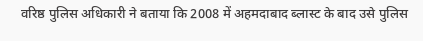वरिष्ठ पुलिस अधिकारी ने बताया कि 2008 में अहमदाबाद ब्लास्ट के बाद उसे पुलिस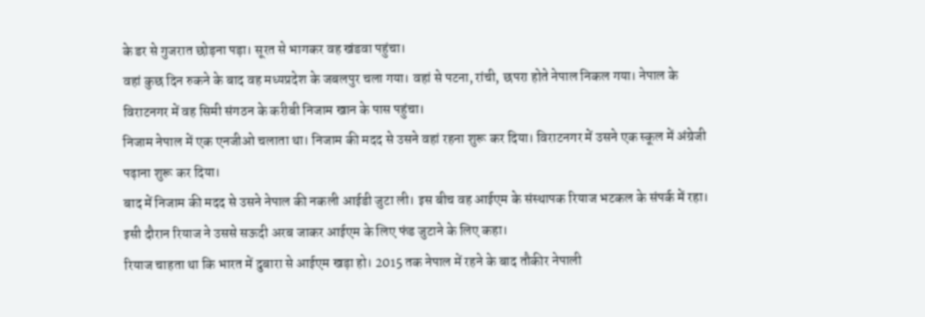के डर से गुजरात छोड़ना पड़ा। सूरत से भागकर वह खंडवा पहुंचा।
वहां कुछ दिन रुकने के बाद वह मध्यप्रदेश के जबलपुर चला गया। वहां से पटना, रांची, छपरा होते नेपाल निकल गया। नेपाल के विराटनगर में वह सिमी संगठन के करीबी निजाम खान के पास पहुंचा।
निजाम नेपाल में एक एनजीओ चलाता था। निजाम की मदद से उसने वहां रहना शुरू कर दिया। विराटनगर में उसने एक स्कूल में अंग्रेजी पढ़ाना शुरू कर दिया।
बाद में निजाम की मदद से उसने नेपाल की नकली आईडी जुटा ली। इस बीच वह आईएम के संस्थापक रियाज भटकल के संपर्क में रहा। इसी दौरान रियाज ने उससे सऊदी अरब जाकर आईएम के लिए फंड जुटाने के लिए कहा।
रियाज चाहता था कि भारत में दुबारा से आईएम खड़ा हो। 2015 तक नेपाल में रहने के बाद तौकीर नेपाली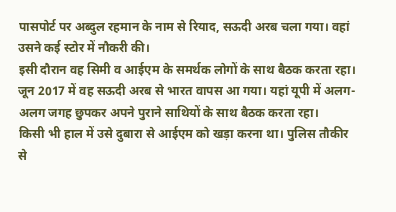पासपोर्ट पर अब्दुल रहमान के नाम से रियाद, सऊदी अरब चला गया। वहां उसने कई स्टोर में नौकरी की।
इसी दौरान वह सिमी व आईएम के समर्थक लोगों के साथ बैठक करता रहा। जून 2017 में वह सऊदी अरब से भारत वापस आ गया। यहां यूपी में अलग-अलग जगह छुपकर अपने पुराने साथियों के साथ बैठक करता रहा।
किसी भी हाल में उसे दुबारा से आईएम को खड़ा करना था। पुलिस तौकीर से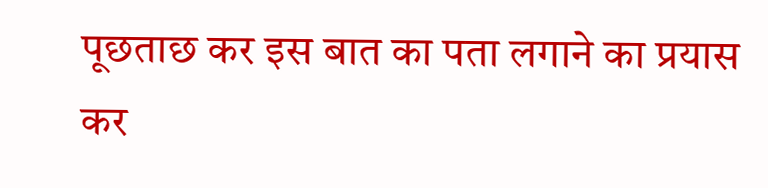पूछताछ कर इस बात का पता लगाने का प्रयास कर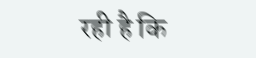रही है कि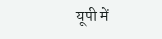यूपी में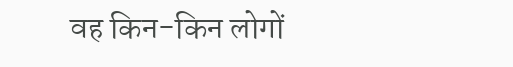वह किन-किन लोगों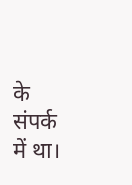के संपर्क में था।